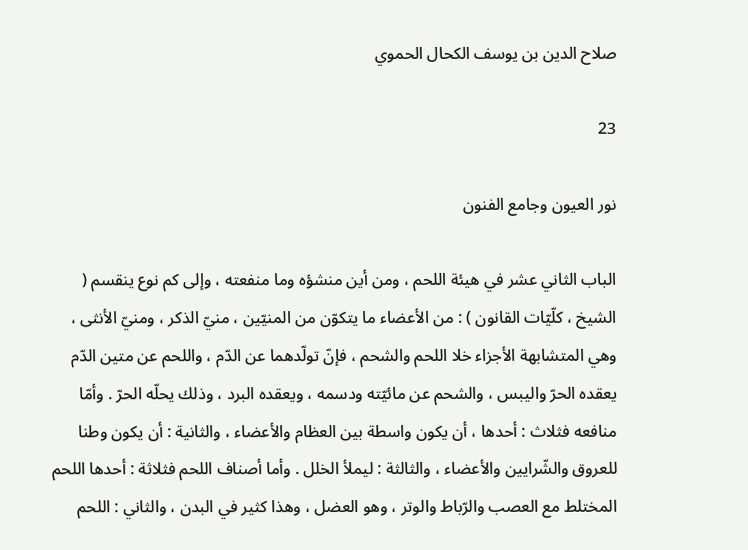صلاح الدين بن يوسف الكحال الحموي

23

نور العيون وجامع الفنون

الباب الثاني عشر في هيئة اللحم ، ومن أين منشؤه وما منفعته ، وإلى كم نوع ينقسم ( الشيخ ، كلّيّات القانون ) : من الأعضاء ما يتكوّن من المنيّين ، منيّ الذكر ، ومنيّ الأنثى ، وهي المتشابهة الأجزاء خلا اللحم والشحم ، فإنّ تولّدهما عن الدّم ، واللحم عن متين الدّم يعقده الحرّ واليبس ، والشحم عن مائيّته ودسمه ، ويعقده البرد ، وذلك يحلّه الحرّ . وأمّا منافعه فثلاث : أحدها ، أن يكون واسطة بين العظام والأعضاء ، والثانية : أن يكون وطنا للعروق والشّرايين والأعضاء ، والثالثة : ليملأ الخلل . وأما أصناف اللحم فثلاثة : أحدها اللحم المختلط مع العصب والرّباط والوتر ، وهو العضل ، وهذا كثير في البدن ، والثاني : اللحم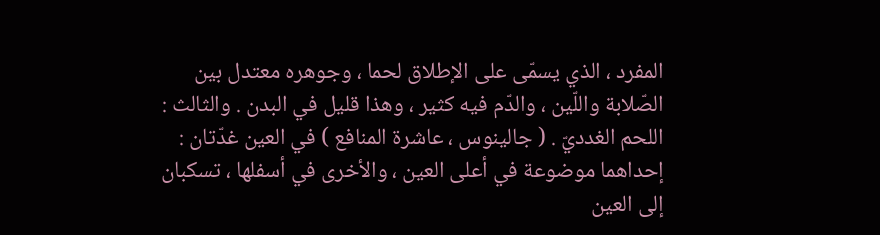المفرد ، الذي يسمّى على الإطلاق لحما ، وجوهره معتدل بين الصّلابة واللّين ، والدّم فيه كثير ، وهذا قليل في البدن . والثالث : اللحم الغدديّ . ( جالينوس ، عاشرة المنافع ) في العين غدّتان : إحداهما موضوعة في أعلى العين ، والأخرى في أسفلها ، تسكبان إلى العين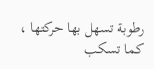رطوبة تسهل بها حركتها ، كما تسكب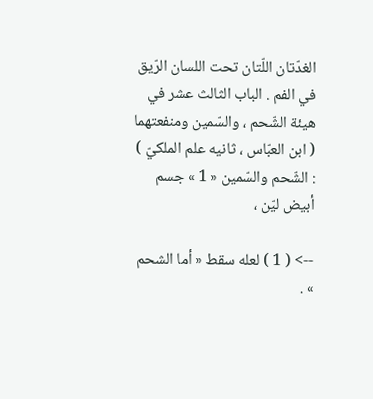الغدّتان اللّتان تحت اللسان الرّيق في الفم . الباب الثالث عشر في هيئة الشّحم ، والسّمين ومنفعتهما ( ابن العبّاس ، ثانيه علم الملكيّ ) : الشّحم والسّمين « 1 » جسم أبيض ليّن ،

--> ( 1 ) لعله سقط « أما الشحم » .